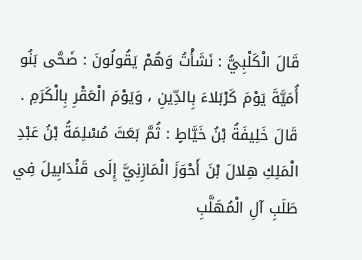قَالَ الْكَلْبِيُّ : نَشَأْتُ وَهُمْ يَقُولُونَ : ضَحَّى بَنُو أُمَيَّةَ يَوْمَ كَرْبَلاءَ بِالدِّينِ ، وَيَوْمَ الْعَقْرِ بِالْكَرَمِ .
قَالَ خَلِيفَةُ بْنُ خَيَّاطٍ : ثُمَّ بَعَثَ مُسْلِمَةُ بْنُ عَبْدِ الْمَلِكِ هِلالَ بْنَ أَحْوَزَ الْمَازِنِيَّ إِلَى قَنْدَابِيلَ فِي طَلَبِ آلِ الْمُهَلَّبِ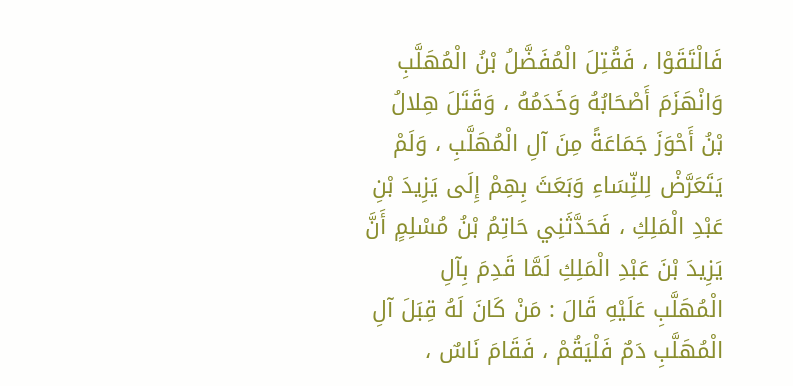فَالْتَقَوْا ، فَقُتِلَ الْمُفَضَّلُ بْنُ الْمُهَلَّبِ وَانْهَزَمَ أَصْحَابُهُ وَخَدَمُهُ ، وَقَتَلَ هِلالُ بْنُ أَحْوَزَ جَمَاعَةً مِنَ آلِ الْمُهَلَّبِ ، وَلَمْ يَتَعَرَّضْ لِلنِّسَاءِ وَبَعَثَ بِهِمْ إِلَى يَزِيدَ بْنِ عَبْدِ الْمَلِكِ ، فَحَدَّثَنِي حَاتِمُ بْنُ مُسْلِمٍ أَنَّ يَزِيدَ بْنَ عَبْدِ الْمَلِكِ لَمَّا قَدِمَ بِآلِ الْمُهَلَّبِ عَلَيْهِ قَالَ : مَنْ كَانَ لَهُ قِبَلَ آلِ الْمُهَلَّبِ دَمٌ فَلْيَقُمْ ، فَقَامَ نَاسٌ ،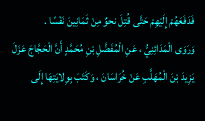فَدَفَعَهُمْ إِلَيْهِمْ حَتَّى قُتِلَ نحوٌ مِنْ ثَمَانِينَ نَفْسًا .
وَرَوَى الْمَدَائِنِيُّ ، عَنِ الْمُفَضَّلِ بْنِ مُحَمَّدٍ أَنَّ الْحَجَّاجَ عَزَلَ يَزِيدَ بْنَ الْمُهَلَّبِ عَنْ خُرَاسَانَ ، وَكَتَبَ بِوِلايَتِهَا إِلَى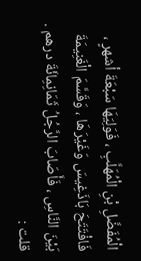الْمُفَضَّلِ بْنِ الْمُهَلَّبِ ، فَوَلِيَهَا سَبْعَةَ أشهرٍ ، فَافْتَتَحَ بَاذَغِيسَ وَغَيْرَهَا ، وَقَسَّمَ الْغَنِيمَةَ بَيْنَ النَّاسِ ، فَأَصَابَ الرَّجُلُ ثَمَانِمِائَةَ درهم .
قلت :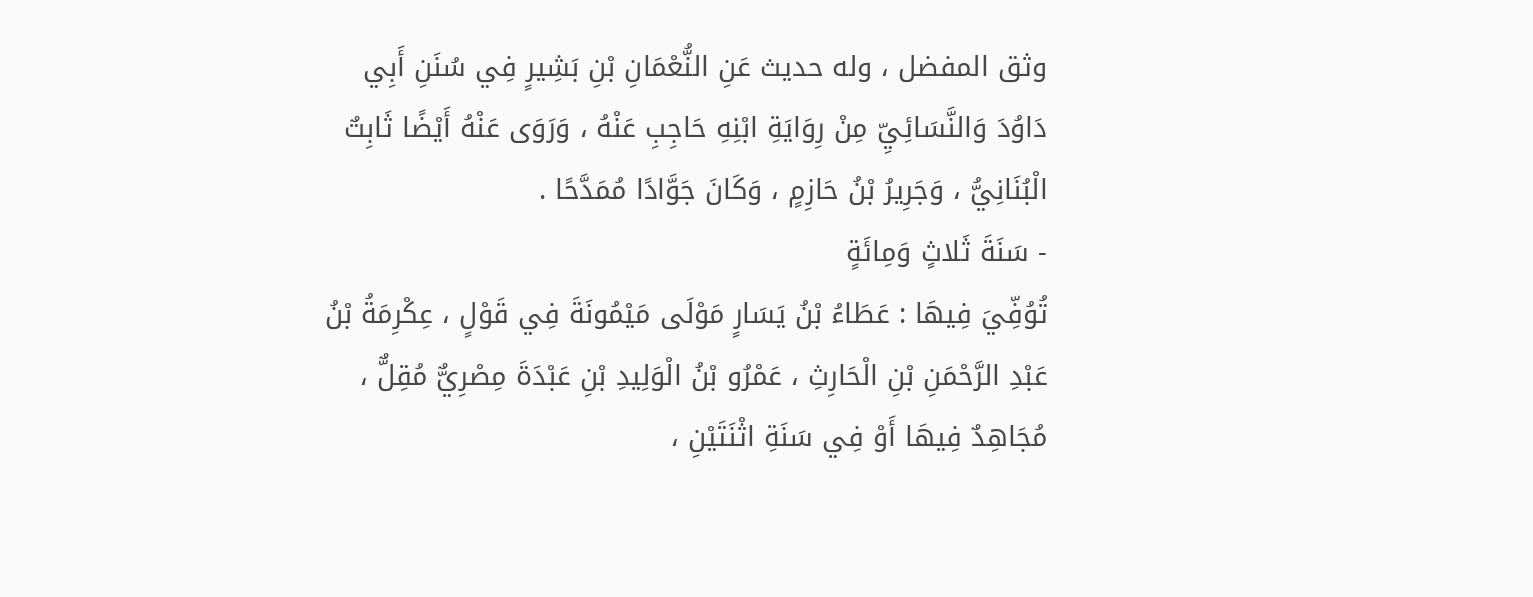وثق المفضل ، وله حديث عَنِ النُّعْمَانِ بْنِ بَشِيرٍ فِي سُنَنِ أَبِي دَاوُدَ وَالنَّسَائِيِّ مِنْ رِوَايَةِ ابْنِهِ حَاجِبِ عَنْهُ ، وَرَوَى عَنْهُ أَيْضًا ثَابِتٌ الْبُنَانِيُّ ، وَجَرِيرُ بْنُ حَازِمٍ ، وَكَانَ جَوَّادًا مُمَدَّحًا .
- سَنَةَ ثَلاثٍ وَمِائَةٍ
تُوُفِّيَ فِيهَا : عَطَاءُ بْنُ يَسَارٍ مَوْلَى مَيْمُونَةَ فِي قَوْلٍ ، عِكْرِمَةُ بْنُ عَبْدِ الرَّحْمَنِ بْنِ الْحَارِثِ ، عَمْرُو بْنُ الْوَلِيدِ بْنِ عَبْدَةَ مِصْرِيٌّ مُقِلٌّ ، مُجَاهِدٌ فِيهَا أَوْ فِي سَنَةِ اثْنَتَيْنِ ،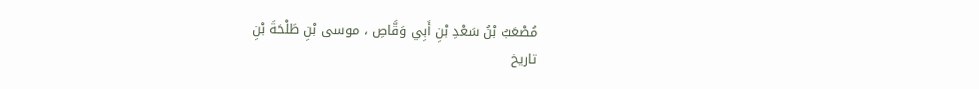مُصْعَبُ بْنُ سَعْدِ بْنِ أَبِي وَقَّاصِ ، موسى بْنِ طَلْحَةَ بْنِ
تاريخ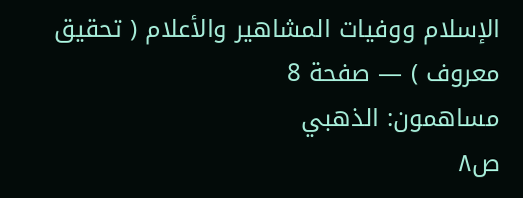الإسلام ووفيات المشاهير والأعلام ( تحقيق معروف ) — صفحة 8
مساهمون: الذهبي
ص٨